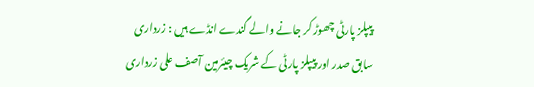پیپلز پارٹی چھوڑ کر جانے والے گندے انڈے ہیں : زرداری
سابق صدر اور پیپلز پارٹی کے شریک چیئرمین آصف علی زرداری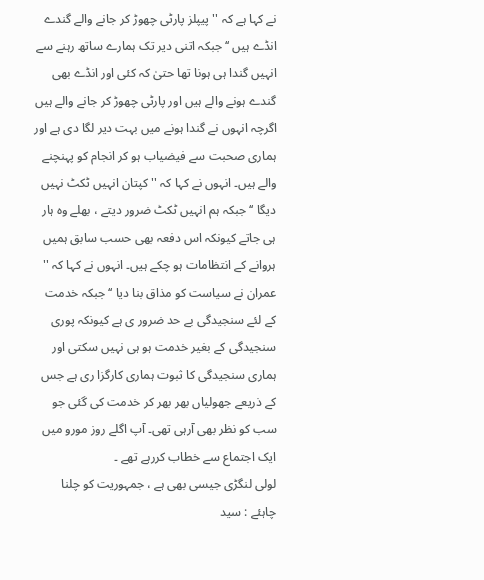نے کہا ہے کہ '' پیپلز پارٹی چھوڑ کر جانے والے گندے انڈے ہیں ‘‘ جبکہ اتنی دیر تک ہمارے ساتھ رہنے سے انہیں گندا ہی ہونا تھا حتیٰ کہ کئی اور انڈے بھی گندے ہونے والے ہیں اور پارٹی چھوڑ کر جانے والے ہیں اگرچہ انہوں نے گندا ہونے میں بہت دیر لگا دی ہے اور ہماری صحبت سے فیضیاب ہو کر انجام کو پہنچنے والے ہیں۔ انہوں نے کہا کہ '' کپتان انہیں ٹکٹ نہیں دیگا ‘‘ جبکہ ہم انہیں ٹکٹ ضرور دیتے ، بھلے وہ ہار ہی جاتے کیونکہ اس دفعہ بھی حسب سابق ہمیں ہروانے کے انتظامات ہو چکے ہیں۔ انہوں نے کہا کہ '' عمران نے سیاست کو مذاق بنا دیا ‘‘ جبکہ خدمت کے لئے سنجیدگی بے حد ضرور ی ہے کیونکہ پوری سنجیدگی کے بغیر خدمت ہو ہی نہیں سکتی اور ہماری سنجیدگی کا ثبوت ہماری کارگزا ری ہے جس کے ذریعے جھولیاں بھر بھر کر خدمت کی گئی جو سب کو نظر بھی آرہی تھی۔ آپ اگلے روز مورو میں ایک اجتماع سے خطاب کررہے تھے ۔
لولی لنگڑی جیسی بھی ہے ، جمہوریت کو چلنا چاہئے : سید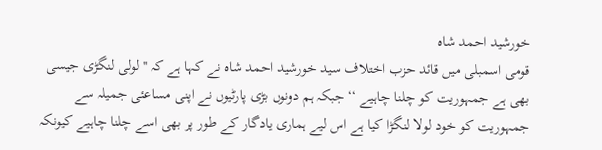خورشید احمد شاہ
قومی اسمبلی میں قائد حزب اختلاف سید خورشید احمد شاہ نے کہا ہے کہ '' لولی لنگڑی جیسی بھی ہے جمہوریت کو چلنا چاہیے ‘‘ جبکہ ہم دونوں بڑی پارٹیوں نے اپنی مساعئی جمیلہ سے جمہوریت کو خود لولا لنگڑا کیا ہے اس لیے ہماری یادگار کے طور پر بھی اسے چلنا چاہیے کیونکہ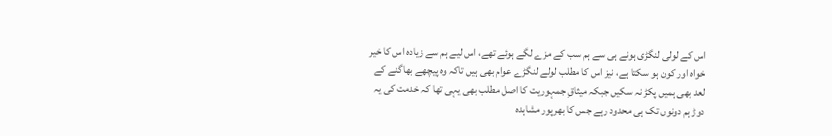اس کے لولی لنگڑی ہونے ہی سے ہم سب کے مزے لگے ہوئے تھے، اس لیے ہم سے زیادہ اس کا خیر خواہ اور کون ہو سکتا ہے، نیز اس کا مطلب لولے لنگڑے عوام بھی ہیں تاکہ وہ پیچھے بھاگنے کے لعد بھی ہمیں پکڑ نہ سکیں جبکہ میثاقِ جمہوریت کا اصل مطلب بھی یہی تھا کہ خدمت کی یہ دوڑ ہم دونوں تک ہی محدود رہے جس کا بھرپور مشاہدہ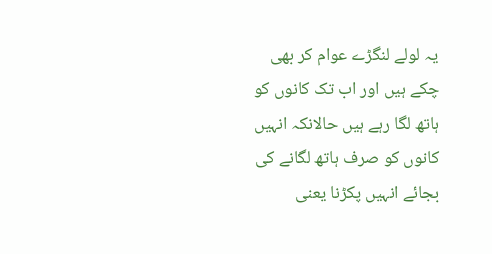یہ لولے لنگڑے عوام کر بھی چکے ہیں اور اب تک کانوں کو ہاتھ لگا رہے ہیں حالانکہ انہیں کانوں کو صرف ہاتھ لگانے کی بجائے انہیں پکڑنا یعنی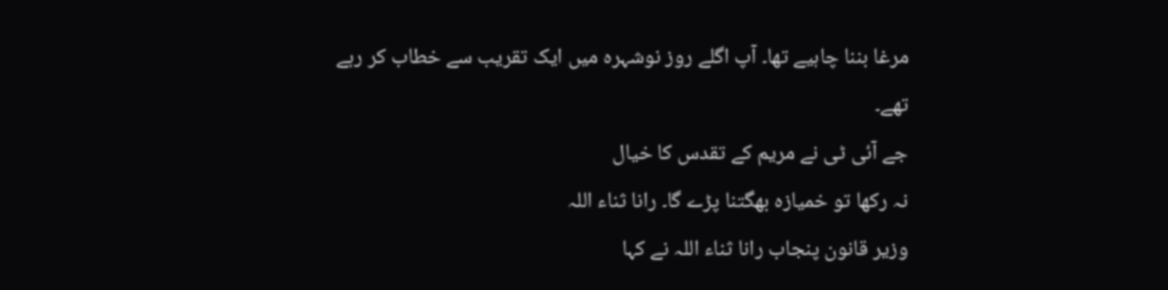مرغا بننا چاہیے تھا۔ آپ اگلے روز نوشہرہ میں ایک تقریب سے خطاب کر رہے تھے۔
جے آئی ٹی نے مریم کے تقدس کا خیال
نہ رکھا تو خمیازہ بھگتنا پڑے گا۔ رانا ثناء اللہ
وزیر قانون پنجاب رانا ثناء اللہ نے کہا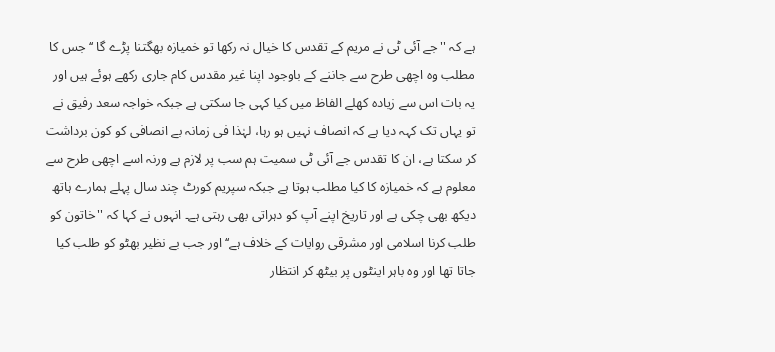ہے کہ ''جے آئی ٹی نے مریم کے تقدس کا خیال نہ رکھا تو خمیازہ بھگتنا پڑے گا ‘‘ جس کا مطلب وہ اچھی طرح سے جاننے کے باوجود اپنا غیر مقدس کام جاری رکھے ہوئے ہیں اور یہ بات اس سے زیادہ کھلے الفاظ میں کیا کہی جا سکتی ہے جبکہ خواجہ سعد رفیق نے تو یہاں تک کہہ دیا ہے کہ انصاف نہیں ہو رہا، لہٰذا فی زمانہ بے انصافی کو کون برداشت کر سکتا ہے، ان کا تقدس جے آئی ٹی سمیت ہم سب پر لازم ہے ورنہ اسے اچھی طرح سے معلوم ہے کہ خمیازہ کا کیا مطلب ہوتا ہے جبکہ سپریم کورٹ چند سال پہلے ہمارے ہاتھ دیکھ بھی چکی ہے اور تاریخ اپنے آپ کو دہراتی بھی رہتی ہے۔ انہوں نے کہا کہ ''خاتون کو طلب کرنا اسلامی اور مشرقی روایات کے خلاف ہے‘‘ اور جب بے نظیر بھٹو کو طلب کیا جاتا تھا اور وہ باہر اینٹوں پر بیٹھ کر انتظار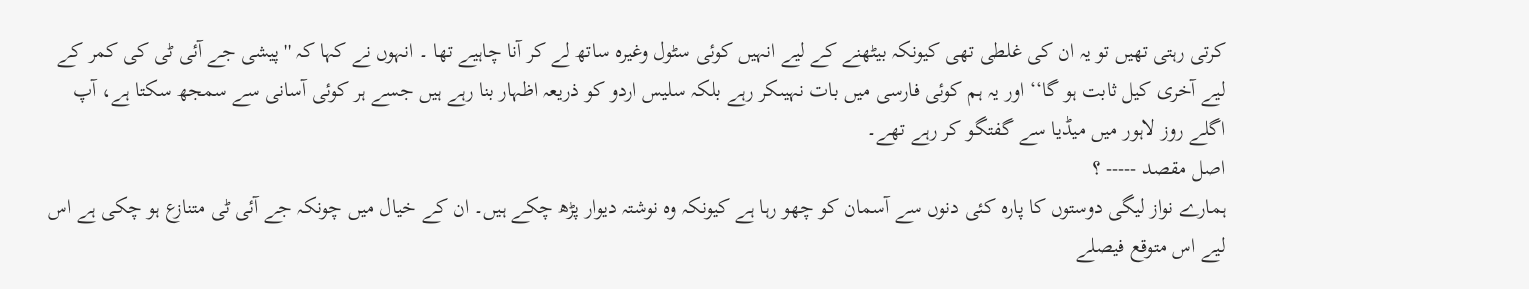کرتی رہتی تھیں تو یہ ان کی غلطی تھی کیونکہ بیٹھنے کے لیے انہیں کوئی سٹول وغیرہ ساتھ لے کر آنا چاہیے تھا ۔ انہوں نے کہا کہ ''پیشی جے آئی ٹی کی کمر کے لیے آخری کیل ثابت ہو گا‘‘ اور یہ ہم کوئی فارسی میں بات نہیںکر رہے بلکہ سلیس اردو کو ذریعہ اظہار بنا رہے ہیں جسے ہر کوئی آسانی سے سمجھ سکتا ہے، آپ اگلے روز لاہور میں میڈیا سے گفتگو کر رہے تھے۔
اصل مقصد ----- ؟
ہمارے نواز لیگی دوستوں کا پارہ کئی دنوں سے آسمان کو چھو رہا ہے کیونکہ وہ نوشتہ دیوار پڑھ چکے ہیں۔ ان کے خیال میں چونکہ جے آئی ٹی متنازع ہو چکی ہے اس لیے اس متوقع فیصلے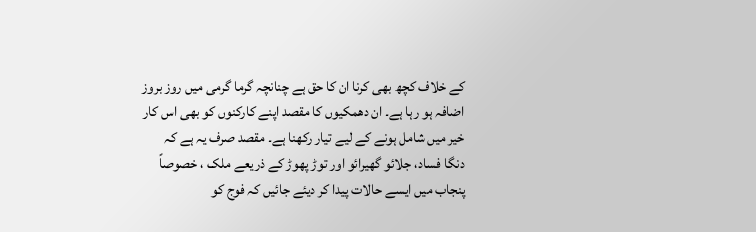کے خلاف کچھ بھی کرنا ان کا حق ہے چنانچہ گرما گرمی میں روز بروز اضافہ ہو رہا ہے۔ ان دھمکیوں کا مقصد اپنے کارکنوں کو بھی اس کار خیر میں شامل ہونے کے لیے تیار رکھنا ہے۔ مقصد صرف یہ ہے کہ دنگا فساد، جلائو گھیرائو اور توڑ پھوڑ کے ذریعے ملک ، خصوصاً پنجاب میں ایسے حالات پیدا کر دیئے جائیں کہ فوج کو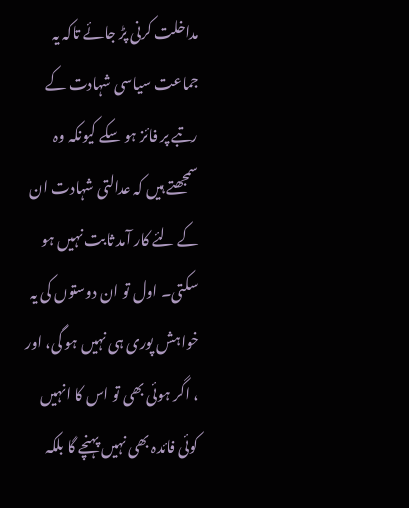مداخلت کرنی پڑ جائے تاکہ یہ جماعت سیاسی شہادت کے رتبے پر فائز ہو سکے کیونکہ وہ سمجھتے ہیں کہ عدالتی شہادت ان کے لئے کار آمد ثابت نہیں ہو سکتی۔ اول تو ان دوستوں کی یہ خواہش پوری ہی نہیں ہو گی، اور ، اگر ہوئی بھی تو اس کا انہیں کوئی فائدہ بھی نہیں پہنچے گا بلکہ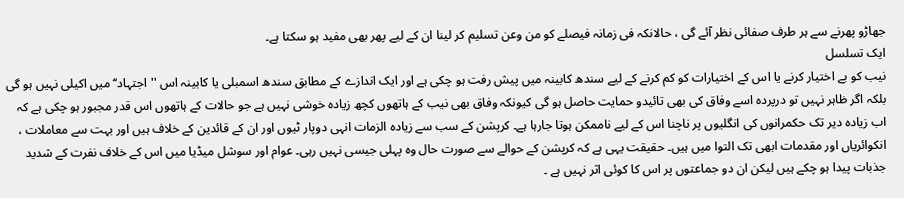جھاڑو پھرنے سے ہر طرف صفائی نظر آئے گی ، حالانکہ فی زمانہ فیصلے کو من وعن تسلیم کر لینا ان کے لیے پھر بھی مفید ہو سکتا ہے۔
ایک تسلسل
نیب کو بے اختیار کرنے یا اس کے اختیارات کو کم کرنے کے لیے سندھ کابینہ میں پیش رفت ہو چکی ہے اور ایک اندازے کے مطابق سندھ اسمبلی یا کابینہ اس ''اجتہاد‘‘ میں اکیلی نہیں ہو گی بلکہ اگر ظاہر نہیں تو درپردہ اسے وفاق کی بھی تائیدو حمایت حاصل ہو گی کیونکہ وفاق بھی نیب کے ہاتھوں کچھ زیادہ خوشی نہیں ہے جو حالات کے ہاتھوں اس قدر مجبور ہو چکی ہے کہ اب زیادہ دیر تک حکمرانوں کی انگلیوں پر ناچنا اس کے لیے ناممکن ہوتا جارہا ہے۔ کرپشن کے سب سے زیادہ الزمات انہی دوپار ٹیوں اور ان کے قائدین کے خلاف ہیں اور بہت سے معاملات ، انکوائریاں اور مقدمات ابھی تک التوا میں ہیں۔ حقیقت یہی ہے کہ کرپشن کے حوالے سے صورت حال وہ پہلی جیسی نہیں رہی۔ عوام اور سوشل میڈیا میں اس کے خلاف نفرت کے شدید جذبات پیدا ہو چکے ہیں لیکن ان دو جماعتوں پر اس کا کوئی اثر نہیں ہے ۔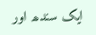ایک سندھ اور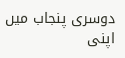دوسری پنجاب میں اپنی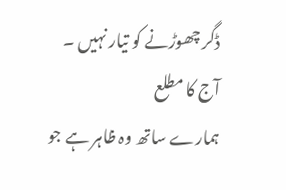ڈگر چھوڑنے کو تیار نہیں ۔
آج کا مطلع
ہمارے ساتھ وہ ظاہر ہے جو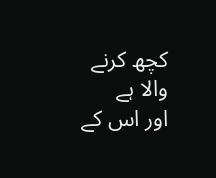کچھ کرنے والا ہے
اور اس کے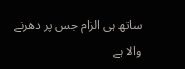ساتھ ہی الزام جس پر دھرنے والا ہے